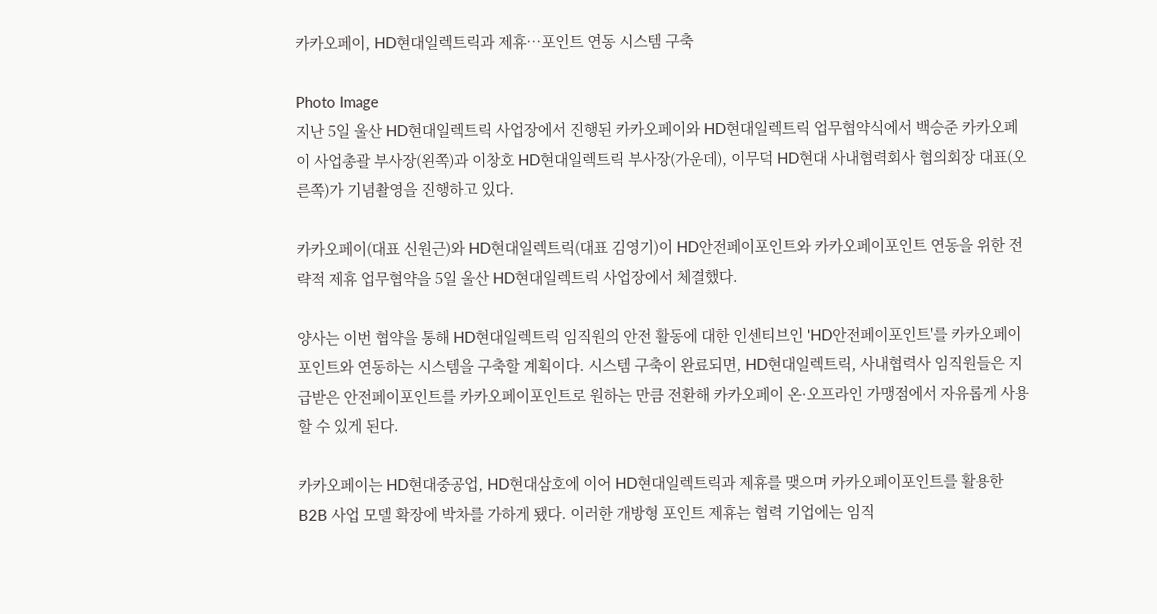카카오페이, HD현대일렉트릭과 제휴…포인트 연동 시스템 구축

Photo Image
지난 5일 울산 HD현대일렉트릭 사업장에서 진행된 카카오페이와 HD현대일렉트릭 업무협약식에서 백승준 카카오페이 사업총괄 부사장(왼쪽)과 이창호 HD현대일렉트릭 부사장(가운데), 이무덕 HD현대 사내협력회사 협의회장 대표(오른쪽)가 기념촬영을 진행하고 있다.

카카오페이(대표 신원근)와 HD현대일렉트릭(대표 김영기)이 HD안전페이포인트와 카카오페이포인트 연동을 위한 전략적 제휴 업무협약을 5일 울산 HD현대일렉트릭 사업장에서 체결했다.

양사는 이번 협약을 통해 HD현대일렉트릭 임직원의 안전 활동에 대한 인센티브인 'HD안전페이포인트'를 카카오페이포인트와 연동하는 시스템을 구축할 계획이다. 시스템 구축이 완료되면, HD현대일렉트릭, 사내협력사 임직원들은 지급받은 안전페이포인트를 카카오페이포인트로 원하는 만큼 전환해 카카오페이 온·오프라인 가맹점에서 자유롭게 사용할 수 있게 된다.

카카오페이는 HD현대중공업, HD현대삼호에 이어 HD현대일렉트릭과 제휴를 맺으며 카카오페이포인트를 활용한 B2B 사업 모델 확장에 박차를 가하게 됐다. 이러한 개방형 포인트 제휴는 협력 기업에는 임직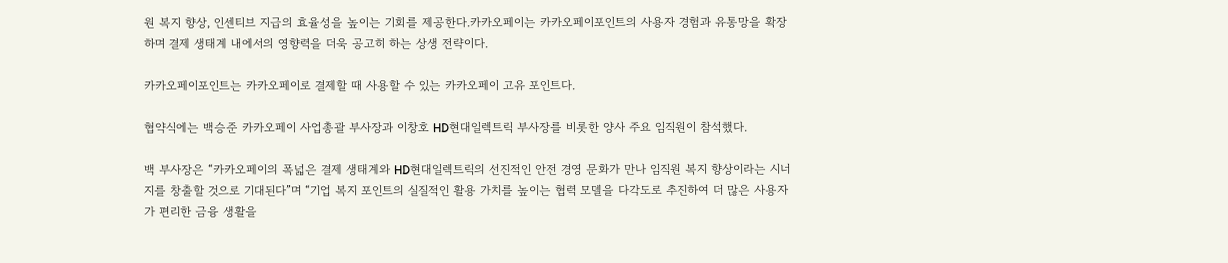원 복지 향상, 인센티브 지급의 효율성을 높이는 기회를 제공한다.카카오페이는 카카오페이포인트의 사용자 경험과 유통망을 확장하며 결제 생태계 내에서의 영향력을 더욱 공고히 하는 상생 전략이다.

카카오페이포인트는 카카오페이로 결제할 때 사용할 수 있는 카카오페이 고유 포인트다.

협약식에는 백승준 카카오페이 사업총괄 부사장과 이창호 HD현대일렉트릭 부사장를 비롯한 양사 주요 임직원이 참석했다.

백 부사장은 “카카오페이의 폭넓은 결제 생태계와 HD현대일렉트릭의 선진적인 안전 경영 문화가 만나 임직원 복지 향상이라는 시너지를 창출할 것으로 기대된다”며 “기업 복지 포인트의 실질적인 활용 가치를 높이는 협력 모델을 다각도로 추진하여 더 많은 사용자가 편리한 금융 생활을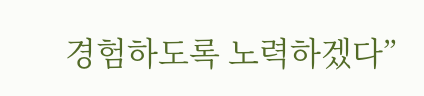경험하도록 노력하겠다”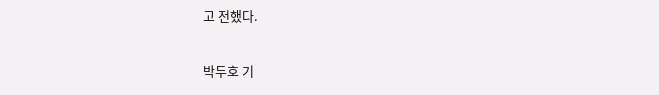고 전했다.


박두호 기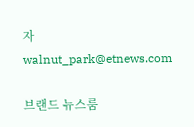자 walnut_park@etnews.com

브랜드 뉴스룸